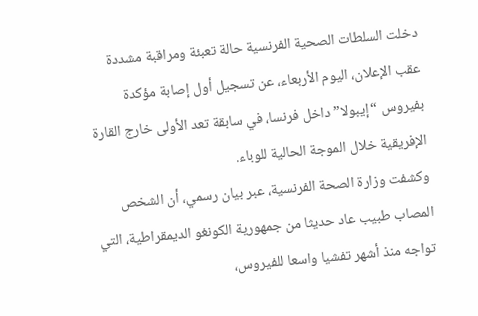دخلت السلطات الصحية الفرنسية حالة تعبئة ومراقبة مشددة عقب الإعلان، اليوم الأربعاء، عن تسجيل أول إصابة مؤكدة بفيروس “إيبولا” داخل فرنسا، في سابقة تعد الأولى خارج القارة الإفريقية خلال الموجة الحالية للوباء.
وكشفت وزارة الصحة الفرنسية، عبر بيان رسمي، أن الشخص المصاب طبيب عاد حديثا من جمهورية الكونغو الديمقراطية، التي تواجه منذ أشهر تفشيا واسعا للفيروس،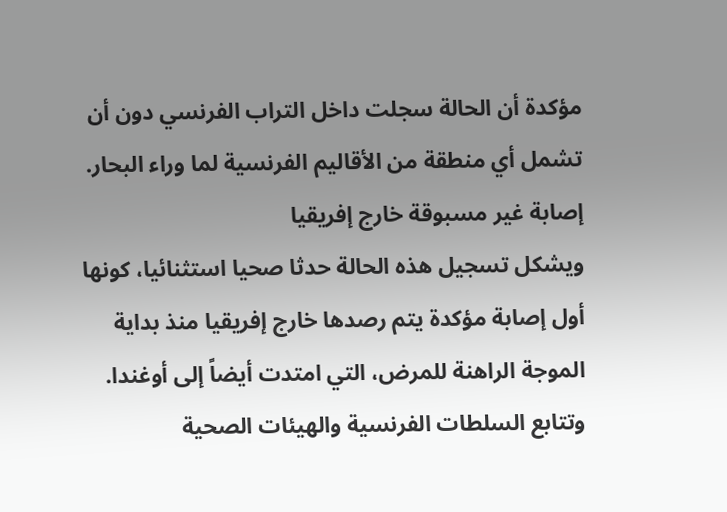مؤكدة أن الحالة سجلت داخل التراب الفرنسي دون أن تشمل أي منطقة من الأقاليم الفرنسية لما وراء البحار.
إصابة غير مسبوقة خارج إفريقيا
ويشكل تسجيل هذه الحالة حدثا صحيا استثنائيا، كونها أول إصابة مؤكدة يتم رصدها خارج إفريقيا منذ بداية الموجة الراهنة للمرض، التي امتدت أيضاً إلى أوغندا.
وتتابع السلطات الفرنسية والهيئات الصحية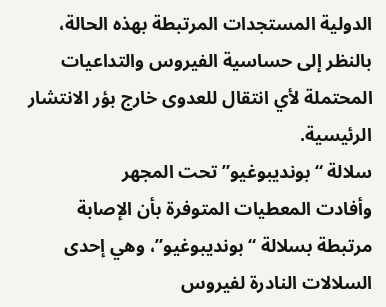الدولية المستجدات المرتبطة بهذه الحالة، بالنظر إلى حساسية الفيروس والتداعيات المحتملة لأي انتقال للعدوى خارج بؤر الانتشار الرئيسية.
سلالة “بونديبوغيو” تحت المجهر
وأفادت المعطيات المتوفرة بأن الإصابة مرتبطة بسلالة “بونديبوغيو”، وهي إحدى السلالات النادرة لفيروس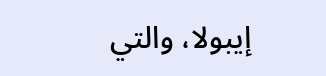إيبولا، والتي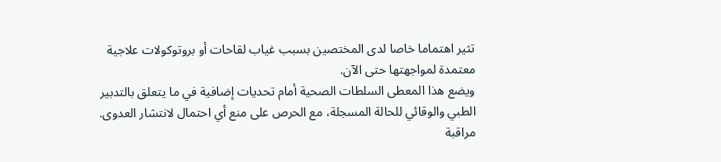تثير اهتماما خاصا لدى المختصين بسبب غياب لقاحات أو بروتوكولات علاجية معتمدة لمواجهتها حتى الآن.
ويضع هذا المعطى السلطات الصحية أمام تحديات إضافية في ما يتعلق بالتدبير الطبي والوقائي للحالة المسجلة، مع الحرص على منع أي احتمال لانتشار العدوى.
مراقبة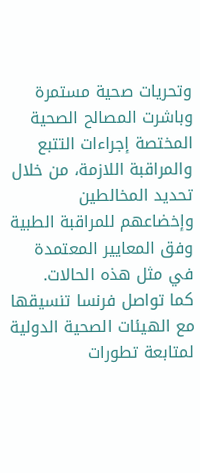وتحريات صحية مستمرة
وباشرت المصالح الصحية المختصة إجراءات التتبع والمراقبة اللازمة، من خلال تحديد المخالطين وإخضاعهم للمراقبة الطبية وفق المعايير المعتمدة في مثل هذه الحالات.
كما تواصل فرنسا تنسيقها مع الهيئات الصحية الدولية لمتابعة تطورات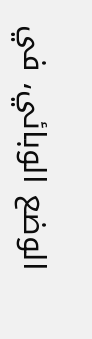الوضع الوبائي، في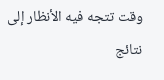وقت تتجه فيه الأنظار إلى نتائج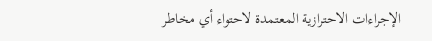الإجراءات الاحترازية المعتمدة لاحتواء أي مخاطر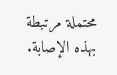محتملة مرتبطة بهذه الإصابة.